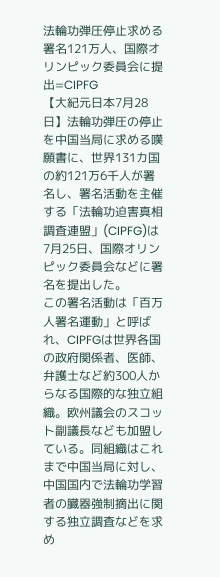法輪功弾圧停止求める署名121万人、国際オリンピック委員会に提出=CIPFG
【大紀元日本7月28日】法輪功弾圧の停止を中国当局に求める嘆願書に、世界131カ国の約121万6千人が署名し、署名活動を主催する「法輪功迫害真相調査連盟」(CIPFG)は7月25日、国際オリンピック委員会などに署名を提出した。
この署名活動は「百万人署名運動」と呼ばれ、CIPFGは世界各国の政府関係者、医師、弁護士など約300人からなる国際的な独立組織。欧州議会のスコット副議長なども加盟している。同組織はこれまで中国当局に対し、中国国内で法輪功学習者の臓器強制摘出に関する独立調査などを求め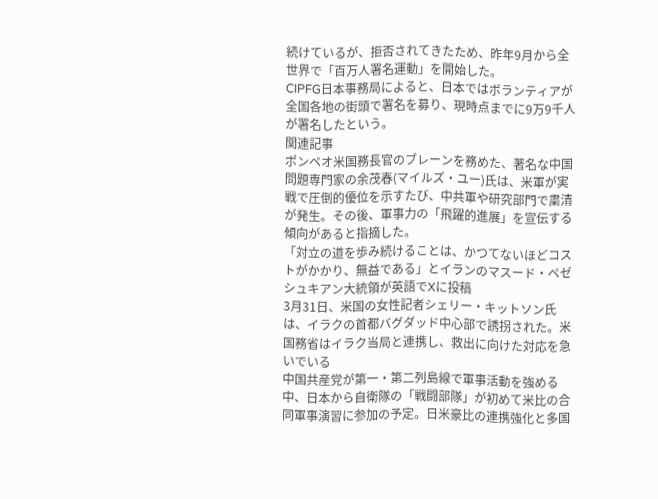続けているが、拒否されてきたため、昨年9月から全世界で「百万人署名運動」を開始した。
CIPFG日本事務局によると、日本ではボランティアが全国各地の街頭で署名を募り、現時点までに9万9千人が署名したという。
関連記事
ポンペオ米国務長官のブレーンを務めた、著名な中国問題専門家の余茂春(マイルズ・ユー)氏は、米軍が実戦で圧倒的優位を示すたび、中共軍や研究部門で粛清が発生。その後、軍事力の「飛躍的進展」を宣伝する傾向があると指摘した。
「対立の道を歩み続けることは、かつてないほどコストがかかり、無益である」とイランのマスード・ペゼシュキアン大統領が英語でXに投稿
3月31日、米国の女性記者シェリー・キットソン氏は、イラクの首都バグダッド中心部で誘拐された。米国務省はイラク当局と連携し、救出に向けた対応を急いでいる
中国共産党が第一・第二列島線で軍事活動を強める中、日本から自衛隊の「戦闘部隊」が初めて米比の合同軍事演習に参加の予定。日米豪比の連携強化と多国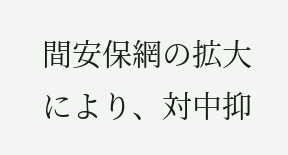間安保網の拡大により、対中抑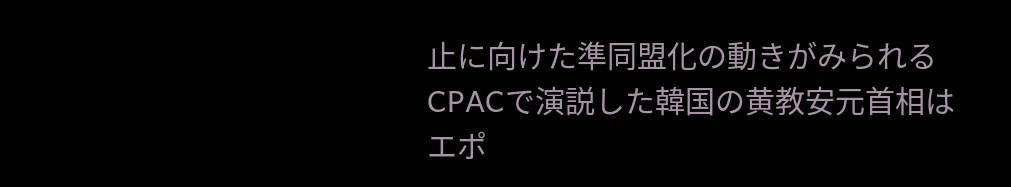止に向けた準同盟化の動きがみられる
CPACで演説した韓国の黄教安元首相はエポ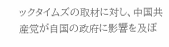ックタイムズの取材に対し、中国共産党が自国の政府に影響を及ぼ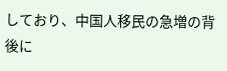しており、中国人移民の急増の背後に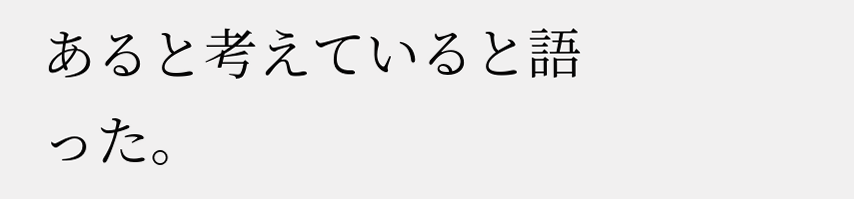あると考えていると語った。